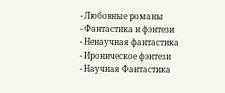- Любовные романы
- Фантастика и фэнтези
- Ненаучная фантастика
- Ироническое фэнтези
- Научная Фантастика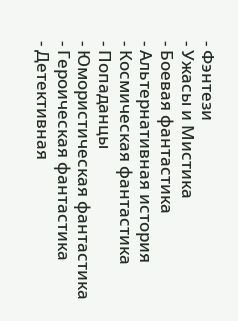- Фэнтези
- Ужасы и Мистика
- Боевая фантастика
- Альтернативная история
- Космическая фантастика
- Попаданцы
- Юмористическая фантастика
- Героическая фантастика
- Детективная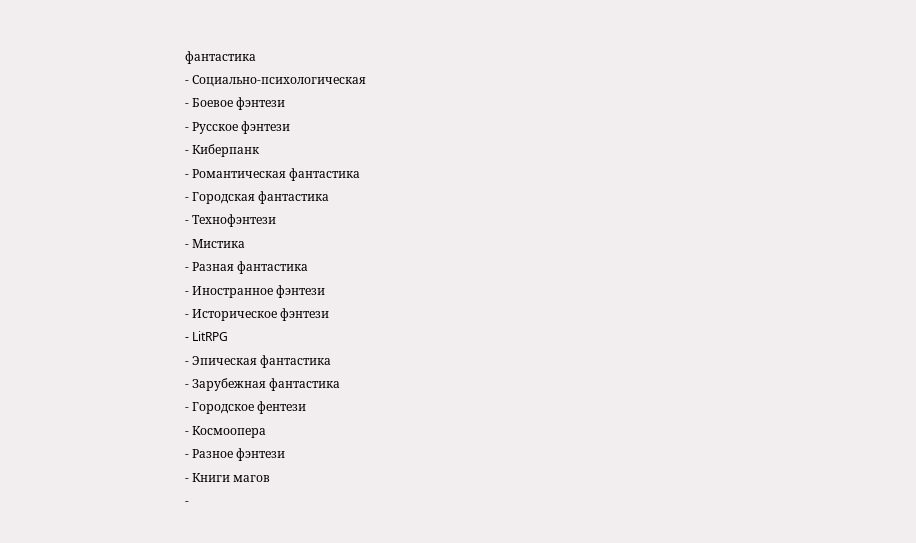фантастика
- Социально-психологическая
- Боевое фэнтези
- Русское фэнтези
- Киберпанк
- Романтическая фантастика
- Городская фантастика
- Технофэнтези
- Мистика
- Разная фантастика
- Иностранное фэнтези
- Историческое фэнтези
- LitRPG
- Эпическая фантастика
- Зарубежная фантастика
- Городское фентези
- Космоопера
- Разное фэнтези
- Книги магов
-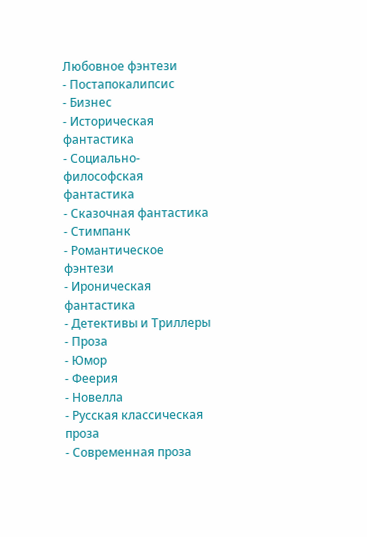Любовное фэнтези
- Постапокалипсис
- Бизнес
- Историческая фантастика
- Социально-философская фантастика
- Сказочная фантастика
- Стимпанк
- Романтическое фэнтези
- Ироническая фантастика
- Детективы и Триллеры
- Проза
- Юмор
- Феерия
- Новелла
- Русская классическая проза
- Современная проза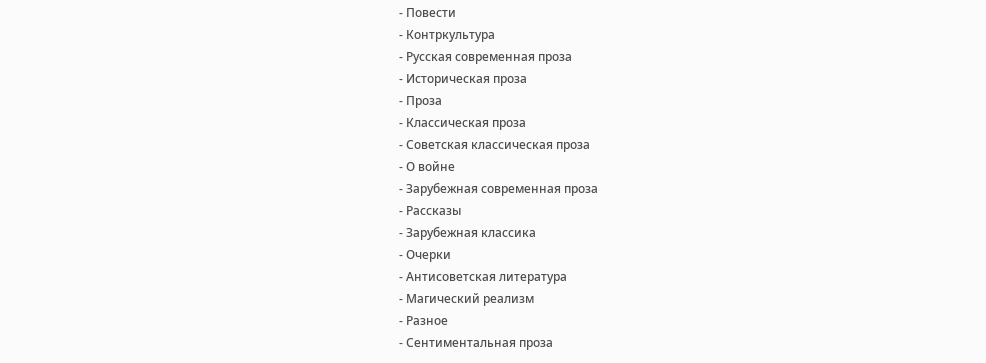- Повести
- Контркультура
- Русская современная проза
- Историческая проза
- Проза
- Классическая проза
- Советская классическая проза
- О войне
- Зарубежная современная проза
- Рассказы
- Зарубежная классика
- Очерки
- Антисоветская литература
- Магический реализм
- Разное
- Сентиментальная проза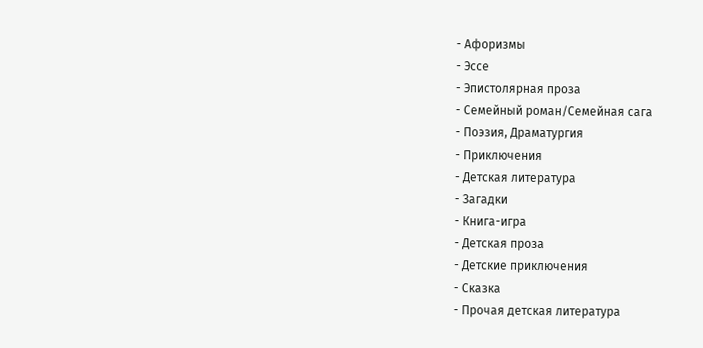- Афоризмы
- Эссе
- Эпистолярная проза
- Семейный роман/Семейная сага
- Поэзия, Драматургия
- Приключения
- Детская литература
- Загадки
- Книга-игра
- Детская проза
- Детские приключения
- Сказка
- Прочая детская литература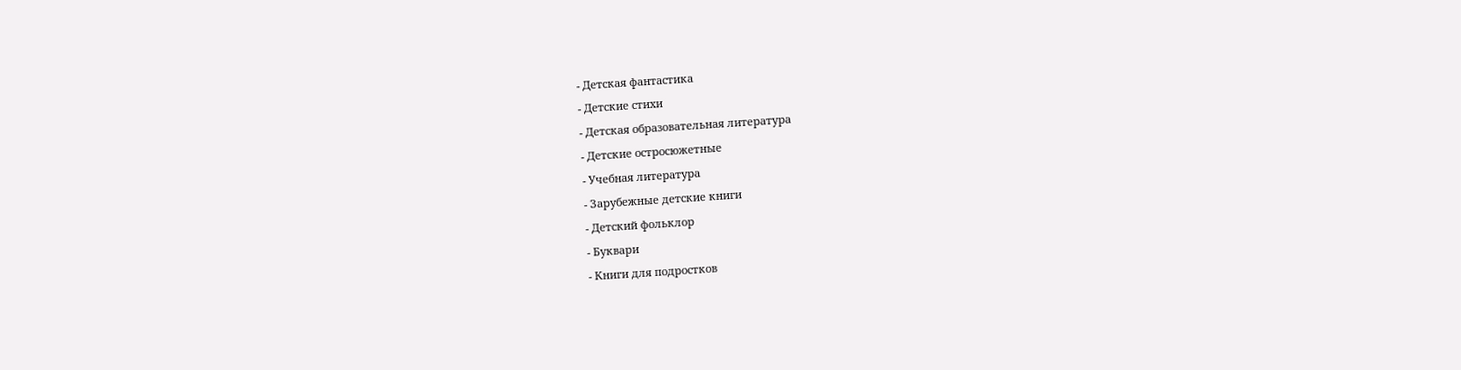- Детская фантастика
- Детские стихи
- Детская образовательная литература
- Детские остросюжетные
- Учебная литература
- Зарубежные детские книги
- Детский фольклор
- Буквари
- Книги для подростков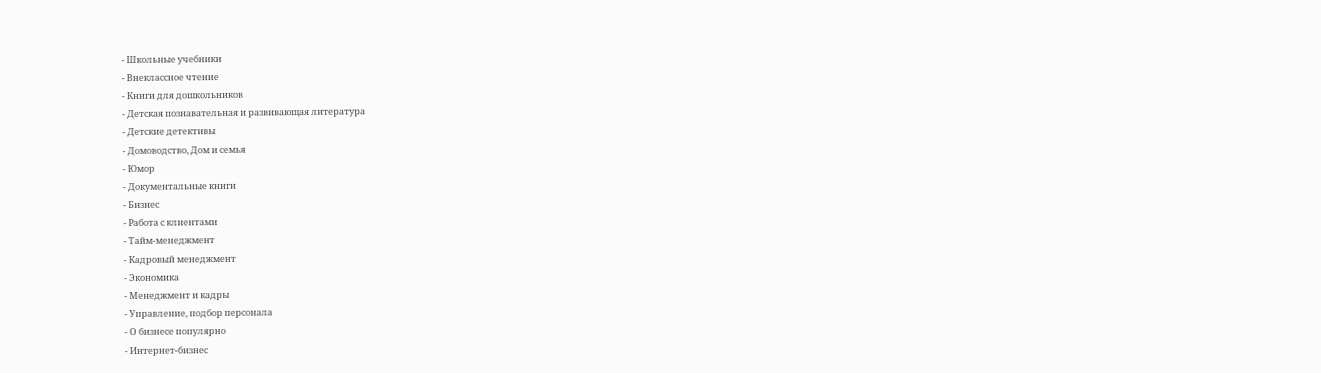- Школьные учебники
- Внеклассное чтение
- Книги для дошкольников
- Детская познавательная и развивающая литература
- Детские детективы
- Домоводство, Дом и семья
- Юмор
- Документальные книги
- Бизнес
- Работа с клиентами
- Тайм-менеджмент
- Кадровый менеджмент
- Экономика
- Менеджмент и кадры
- Управление, подбор персонала
- О бизнесе популярно
- Интернет-бизнес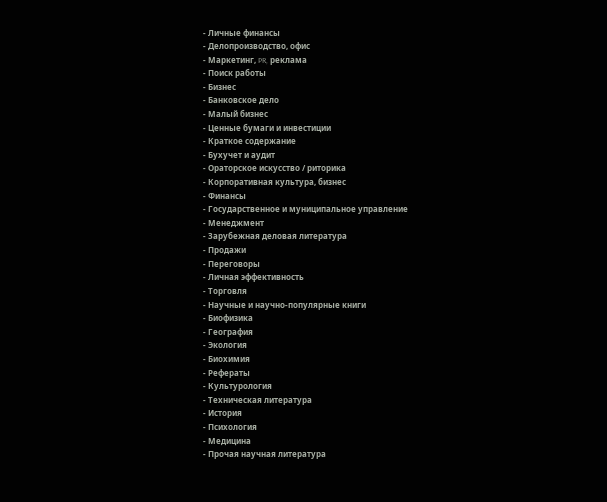- Личные финансы
- Делопроизводство, офис
- Маркетинг, PR, реклама
- Поиск работы
- Бизнес
- Банковское дело
- Малый бизнес
- Ценные бумаги и инвестиции
- Краткое содержание
- Бухучет и аудит
- Ораторское искусство / риторика
- Корпоративная культура, бизнес
- Финансы
- Государственное и муниципальное управление
- Менеджмент
- Зарубежная деловая литература
- Продажи
- Переговоры
- Личная эффективность
- Торговля
- Научные и научно-популярные книги
- Биофизика
- География
- Экология
- Биохимия
- Рефераты
- Культурология
- Техническая литература
- История
- Психология
- Медицина
- Прочая научная литература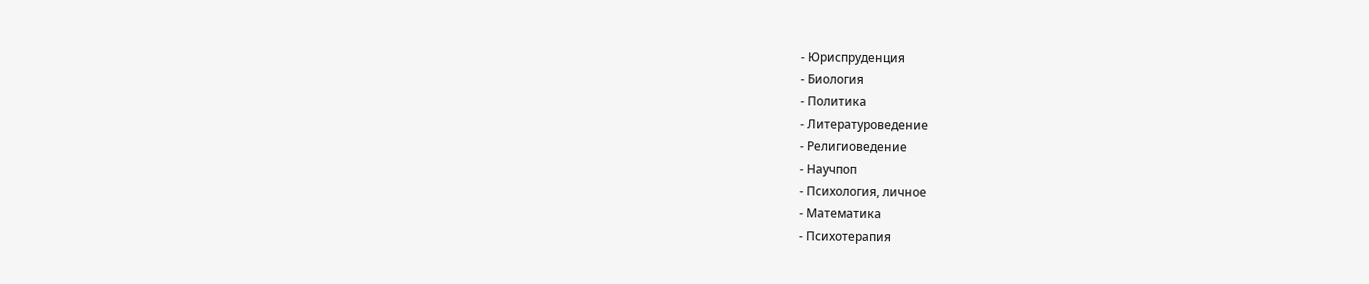- Юриспруденция
- Биология
- Политика
- Литературоведение
- Религиоведение
- Научпоп
- Психология, личное
- Математика
- Психотерапия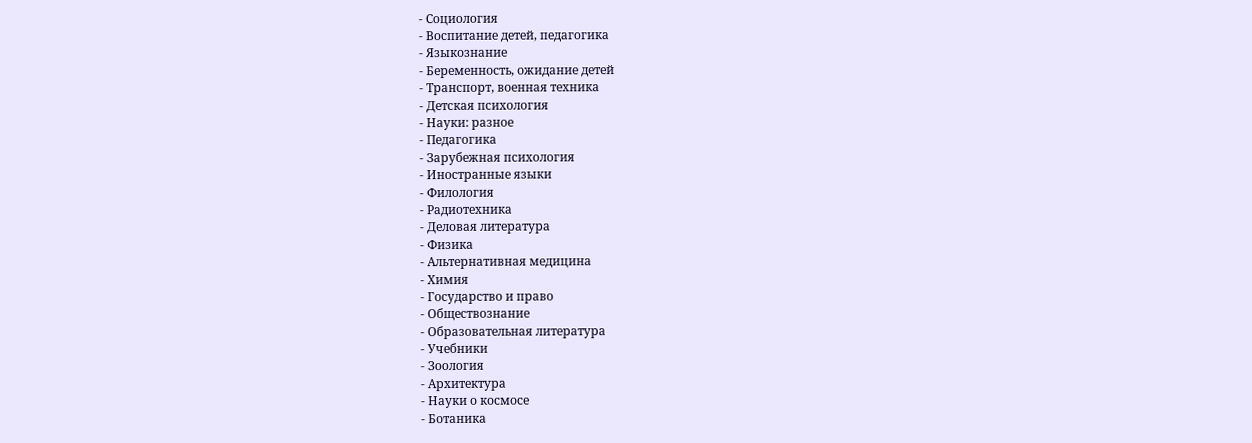- Социология
- Воспитание детей, педагогика
- Языкознание
- Беременность, ожидание детей
- Транспорт, военная техника
- Детская психология
- Науки: разное
- Педагогика
- Зарубежная психология
- Иностранные языки
- Филология
- Радиотехника
- Деловая литература
- Физика
- Альтернативная медицина
- Химия
- Государство и право
- Обществознание
- Образовательная литература
- Учебники
- Зоология
- Архитектура
- Науки о космосе
- Ботаника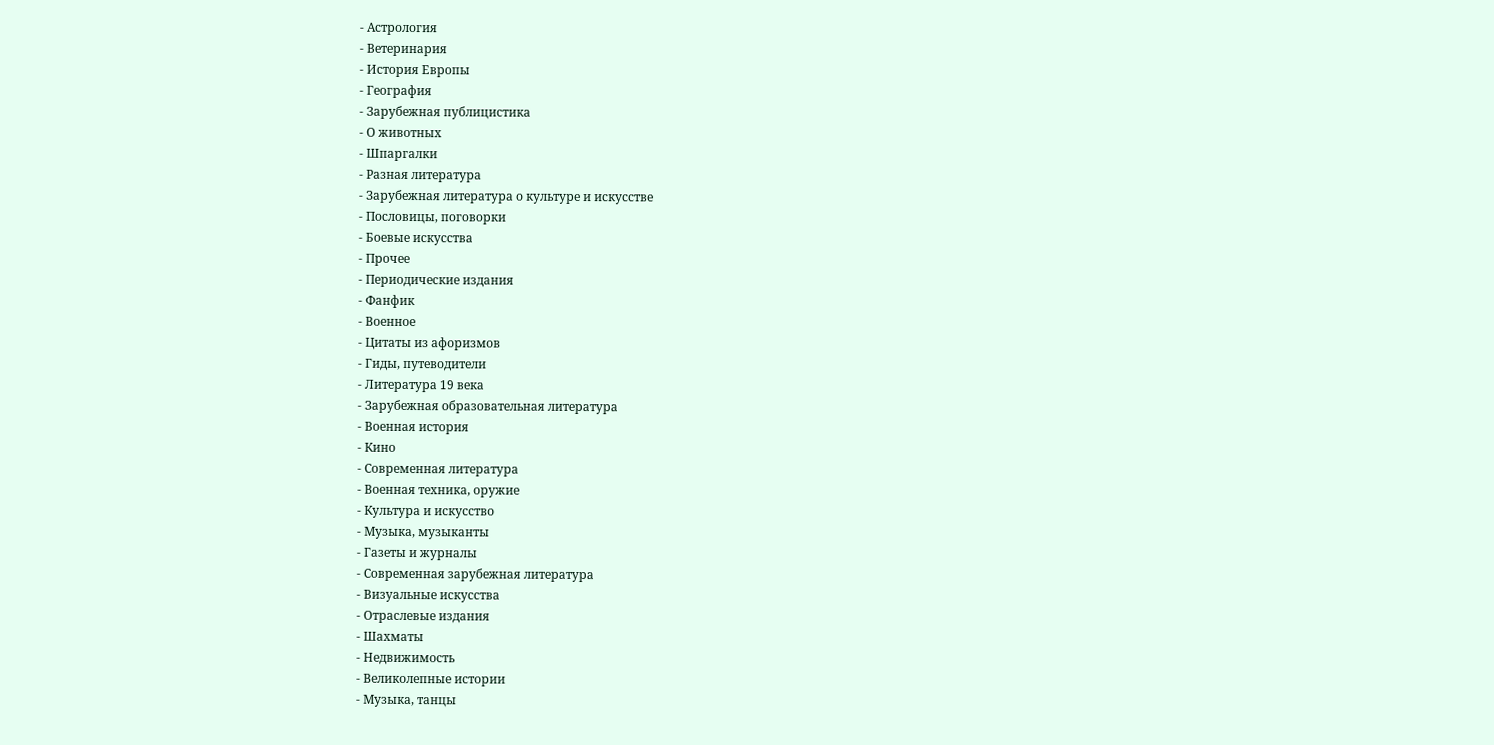- Астрология
- Ветеринария
- История Европы
- География
- Зарубежная публицистика
- О животных
- Шпаргалки
- Разная литература
- Зарубежная литература о культуре и искусстве
- Пословицы, поговорки
- Боевые искусства
- Прочее
- Периодические издания
- Фанфик
- Военное
- Цитаты из афоризмов
- Гиды, путеводители
- Литература 19 века
- Зарубежная образовательная литература
- Военная история
- Кино
- Современная литература
- Военная техника, оружие
- Культура и искусство
- Музыка, музыканты
- Газеты и журналы
- Современная зарубежная литература
- Визуальные искусства
- Отраслевые издания
- Шахматы
- Недвижимость
- Великолепные истории
- Музыка, танцы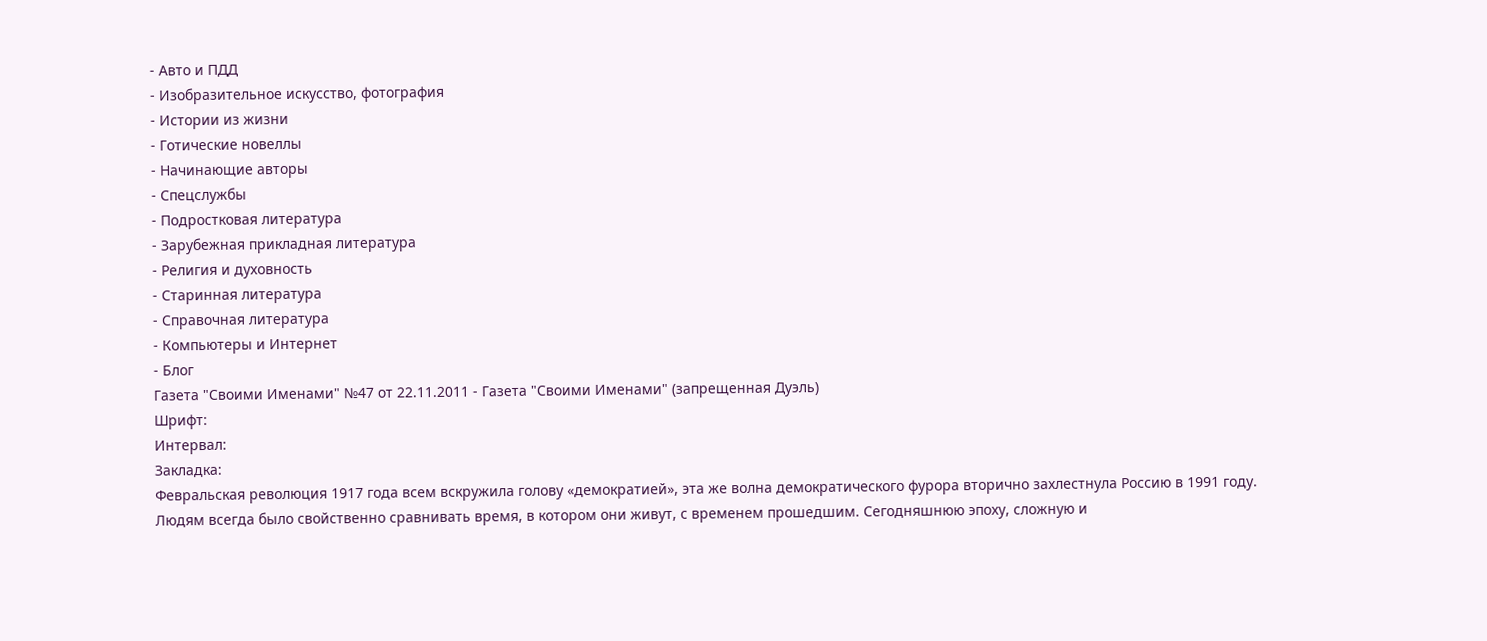- Авто и ПДД
- Изобразительное искусство, фотография
- Истории из жизни
- Готические новеллы
- Начинающие авторы
- Спецслужбы
- Подростковая литература
- Зарубежная прикладная литература
- Религия и духовность
- Старинная литература
- Справочная литература
- Компьютеры и Интернет
- Блог
Газета "Своими Именами" №47 от 22.11.2011 - Газета "Своими Именами" (запрещенная Дуэль)
Шрифт:
Интервал:
Закладка:
Февральская революция 1917 года всем вскружила голову «демократией», эта же волна демократического фурора вторично захлестнула Россию в 1991 году.
Людям всегда было свойственно сравнивать время, в котором они живут, с временем прошедшим. Сегодняшнюю эпоху, сложную и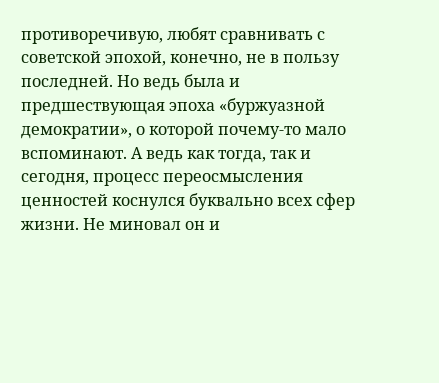противоречивую, любят сравнивать с советской эпохой, конечно, не в пользу последней. Но ведь была и предшествующая эпоха «буржуазной демократии», о которой почему-то мало вспоминают. А ведь как тогда, так и сегодня, процесс переосмысления ценностей коснулся буквально всех сфер жизни. Не миновал он и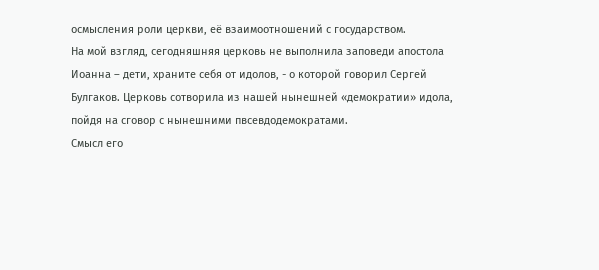осмысления роли церкви, её взаимоотношений с государством.
На мой взгляд, сегодняшняя церковь не выполнила заповеди апостола Иоанна – дети, храните себя от идолов, - о которой говорил Сергей Булгаков. Церковь сотворила из нашей нынешней «демократии» идола, пойдя на сговор с нынешними пвсевдодемократами.
Смысл его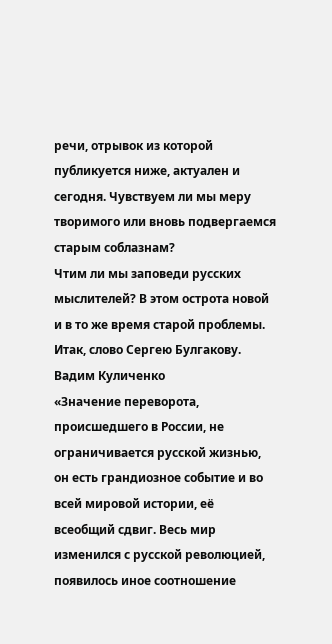речи, отрывок из которой публикуется ниже, актуален и сегодня. Чувствуем ли мы меру творимого или вновь подвергаемся старым соблазнам?
Чтим ли мы заповеди русских мыслителей? В этом острота новой и в то же время старой проблемы.
Итак, слово Сергею Булгакову. Вадим Куличенко
«Значение переворота, происшедшего в России, не ограничивается русской жизнью, он есть грандиозное событие и во всей мировой истории, её всеобщий сдвиг. Весь мир изменился с русской революцией, появилось иное соотношение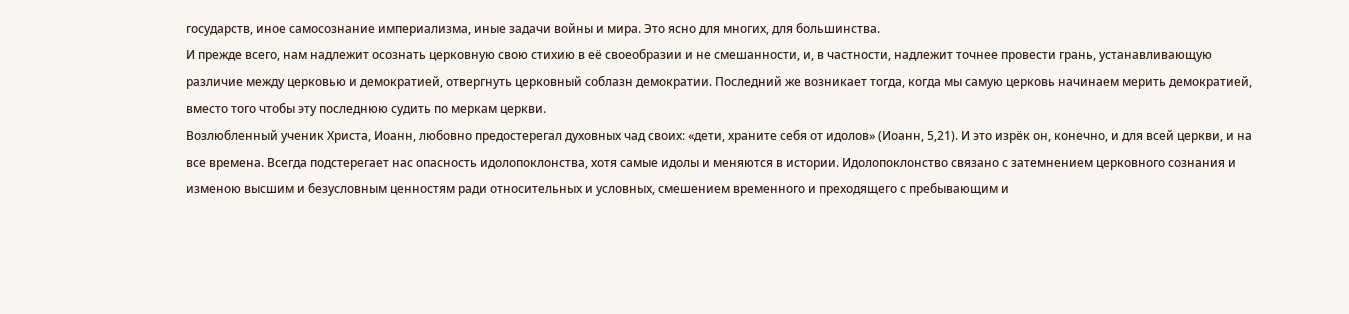государств, иное самосознание империализма, иные задачи войны и мира. Это ясно для многих, для большинства.
И прежде всего, нам надлежит осознать церковную свою стихию в её своеобразии и не смешанности, и, в частности, надлежит точнее провести грань, устанавливающую различие между церковью и демократией, отвергнуть церковный соблазн демократии. Последний же возникает тогда, когда мы самую церковь начинаем мерить демократией, вместо того чтобы эту последнюю судить по меркам церкви.
Возлюбленный ученик Христа, Иоанн, любовно предостерегал духовных чад своих: «дети, храните себя от идолов» (Иоанн, 5,21). И это изрёк он, конечно, и для всей церкви, и на все времена. Всегда подстерегает нас опасность идолопоклонства, хотя самые идолы и меняются в истории. Идолопоклонство связано с затемнением церковного сознания и изменою высшим и безусловным ценностям ради относительных и условных, смешением временного и преходящего с пребывающим и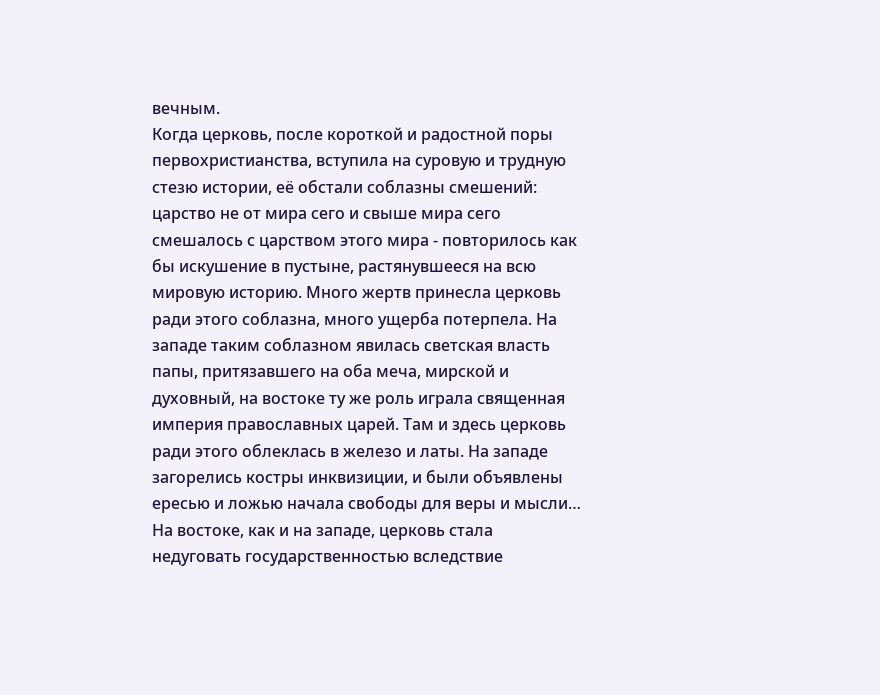вечным.
Когда церковь, после короткой и радостной поры первохристианства, вступила на суровую и трудную стезю истории, её обстали соблазны смешений: царство не от мира сего и свыше мира сего смешалось с царством этого мира - повторилось как бы искушение в пустыне, растянувшееся на всю мировую историю. Много жертв принесла церковь ради этого соблазна, много ущерба потерпела. На западе таким соблазном явилась светская власть папы, притязавшего на оба меча, мирской и духовный, на востоке ту же роль играла священная империя православных царей. Там и здесь церковь ради этого облеклась в железо и латы. На западе загорелись костры инквизиции, и были объявлены ересью и ложью начала свободы для веры и мысли…
На востоке, как и на западе, церковь стала недуговать государственностью вследствие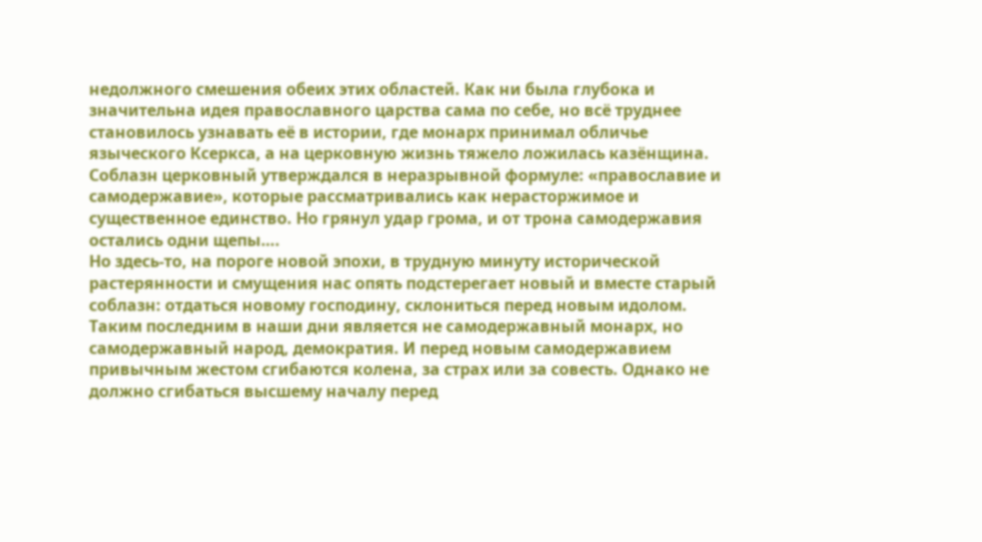недолжного смешения обеих этих областей. Как ни была глубока и значительна идея православного царства сама по себе, но всё труднее становилось узнавать её в истории, где монарх принимал обличье языческого Ксеркса, а на церковную жизнь тяжело ложилась казёнщина. Соблазн церковный утверждался в неразрывной формуле: «православие и самодержавие», которые рассматривались как нерасторжимое и существенное единство. Но грянул удар грома, и от трона самодержавия остались одни щепы….
Но здесь-то, на пороге новой эпохи, в трудную минуту исторической растерянности и смущения нас опять подстерегает новый и вместе старый соблазн: отдаться новому господину, склониться перед новым идолом. Таким последним в наши дни является не самодержавный монарх, но самодержавный народ, демократия. И перед новым самодержавием привычным жестом сгибаются колена, за страх или за совесть. Однако не должно сгибаться высшему началу перед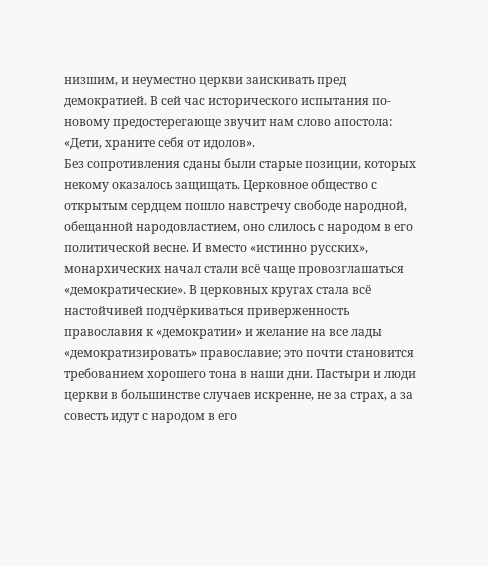низшим, и неуместно церкви заискивать пред демократией. В сей час исторического испытания по-новому предостерегающе звучит нам слово апостола: «Дети, храните себя от идолов».
Без сопротивления сданы были старые позиции, которых некому оказалось защищать. Церковное общество с открытым сердцем пошло навстречу свободе народной, обещанной народовластием, оно слилось с народом в его политической весне. И вместо «истинно русских», монархических начал стали всё чаще провозглашаться «демократические». В церковных кругах стала всё настойчивей подчёркиваться приверженность православия к «демократии» и желание на все лады «демократизировать» православие; это почти становится требованием хорошего тона в наши дни. Пастыри и люди церкви в большинстве случаев искренне, не за страх, а за совесть идут с народом в его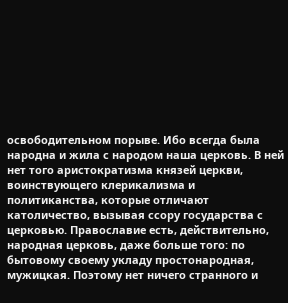освободительном порыве. Ибо всегда была народна и жила с народом наша церковь. В ней нет того аристократизма князей церкви, воинствующего клерикализма и политиканства, которые отличают католичество, вызывая ссору государства с церковью. Православие есть, действительно, народная церковь, даже больше того: по бытовому своему укладу простонародная, мужицкая. Поэтому нет ничего странного и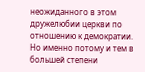неожиданного в этом дружелюбии церкви по отношению к демократии.
Но именно потому и тем в большей степени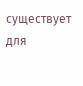существует для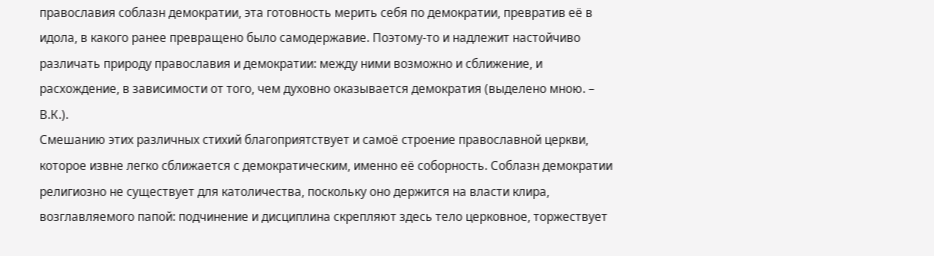православия соблазн демократии, эта готовность мерить себя по демократии, превратив её в идола, в какого ранее превращено было самодержавие. Поэтому-то и надлежит настойчиво различать природу православия и демократии: между ними возможно и сближение, и расхождение, в зависимости от того, чем духовно оказывается демократия (выделено мною. – В.К.).
Смешанию этих различных стихий благоприятствует и самоё строение православной церкви, которое извне легко сближается с демократическим, именно её соборность. Соблазн демократии религиозно не существует для католичества, поскольку оно держится на власти клира, возглавляемого папой: подчинение и дисциплина скрепляют здесь тело церковное, торжествует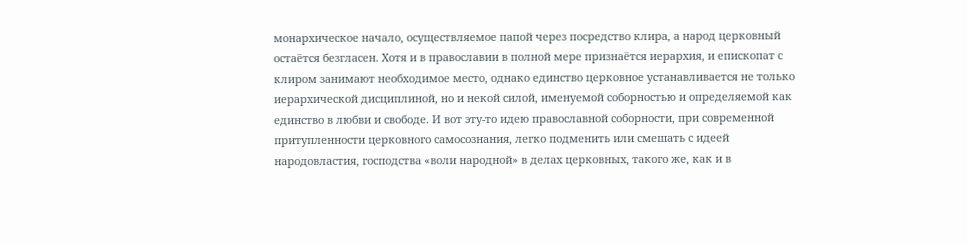монархическое начало, осуществляемое папой через посредство клира, а народ церковный остаётся безгласен. Хотя и в православии в полной мере признаётся иерархия, и епископат с клиром занимают необходимое место, однако единство церковное устанавливается не только иерархической дисциплиной, но и некой силой, именуемой соборностью и определяемой как единство в любви и свободе. И вот эту-то идею православной соборности, при современной притупленности церковного самосознания, легко подменить или смешать с идеей народовластия, господства «воли народной» в делах церковных, такого же, как и в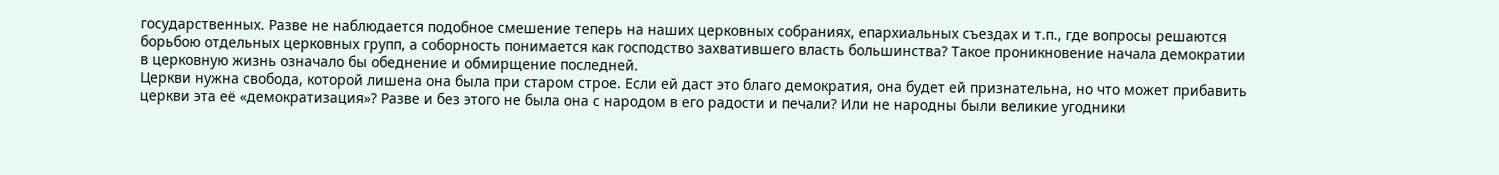государственных. Разве не наблюдается подобное смешение теперь на наших церковных собраниях, епархиальных съездах и т.п., где вопросы решаются борьбою отдельных церковных групп, а соборность понимается как господство захватившего власть большинства? Такое проникновение начала демократии в церковную жизнь означало бы обеднение и обмирщение последней.
Церкви нужна свобода, которой лишена она была при старом строе. Если ей даст это благо демократия, она будет ей признательна, но что может прибавить церкви эта её «демократизация»? Разве и без этого не была она с народом в его радости и печали? Или не народны были великие угодники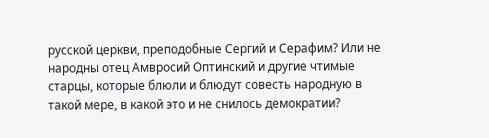русской церкви, преподобные Сергий и Серафим? Или не народны отец Амвросий Оптинский и другие чтимые старцы, которые блюли и блюдут совесть народную в такой мере, в какой это и не снилось демократии?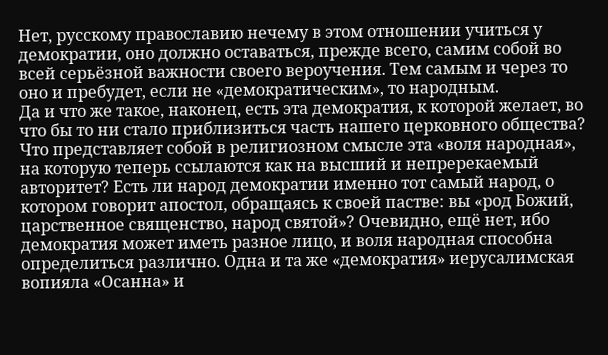Нет, русскому православию нечему в этом отношении учиться у демократии, оно должно оставаться, прежде всего, самим собой во всей серьёзной важности своего вероучения. Тем самым и через то оно и пребудет, если не «демократическим», то народным.
Да и что же такое, наконец, есть эта демократия, к которой желает, во что бы то ни стало приблизиться часть нашего церковного общества? Что представляет собой в религиозном смысле эта «воля народная», на которую теперь ссылаются как на высший и непререкаемый авторитет? Есть ли народ демократии именно тот самый народ, о котором говорит апостол, обращаясь к своей пастве: вы «род Божий, царственное священство, народ святой»? Очевидно, ещё нет, ибо демократия может иметь разное лицо, и воля народная способна определиться различно. Одна и та же «демократия» иерусалимская вопияла «Осанна» и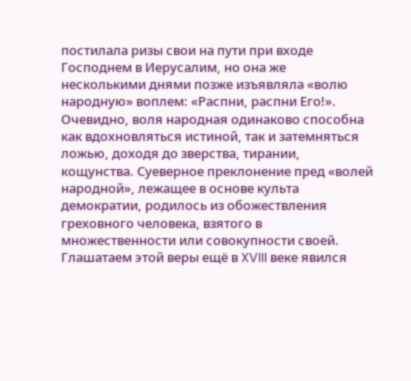постилала ризы свои на пути при входе Господнем в Иерусалим, но она же несколькими днями позже изъявляла «волю народную» воплем: «Распни, распни Его!».
Очевидно, воля народная одинаково способна как вдохновляться истиной, так и затемняться ложью, доходя до зверства, тирании, кощунства. Суеверное преклонение пред «волей народной», лежащее в основе культа демократии, родилось из обожествления греховного человека, взятого в множественности или совокупности своей. Глашатаем этой веры ещё в XVIII веке явился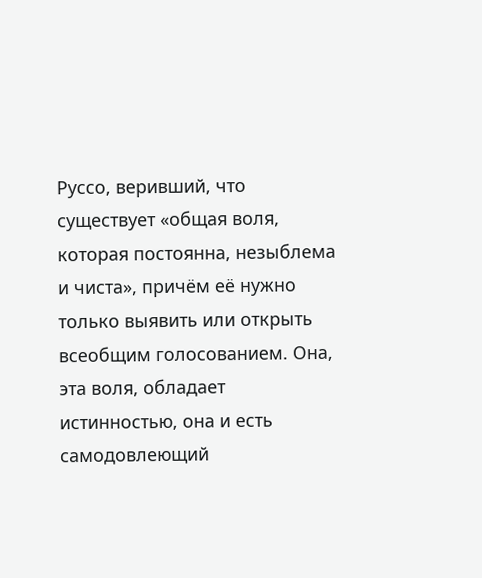Руссо, веривший, что существует «общая воля, которая постоянна, незыблема и чиста», причём её нужно только выявить или открыть всеобщим голосованием. Она, эта воля, обладает истинностью, она и есть самодовлеющий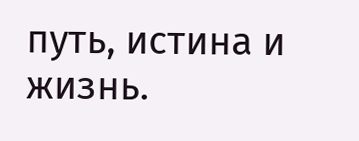путь, истина и жизнь.